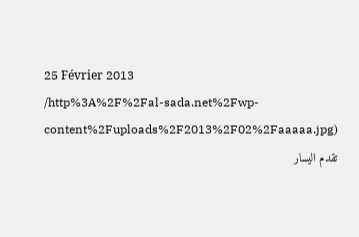25 Février 2013
/http%3A%2F%2Fal-sada.net%2Fwp-content%2Fuploads%2F2013%2F02%2Faaaaa.jpg)
تقدم اليسار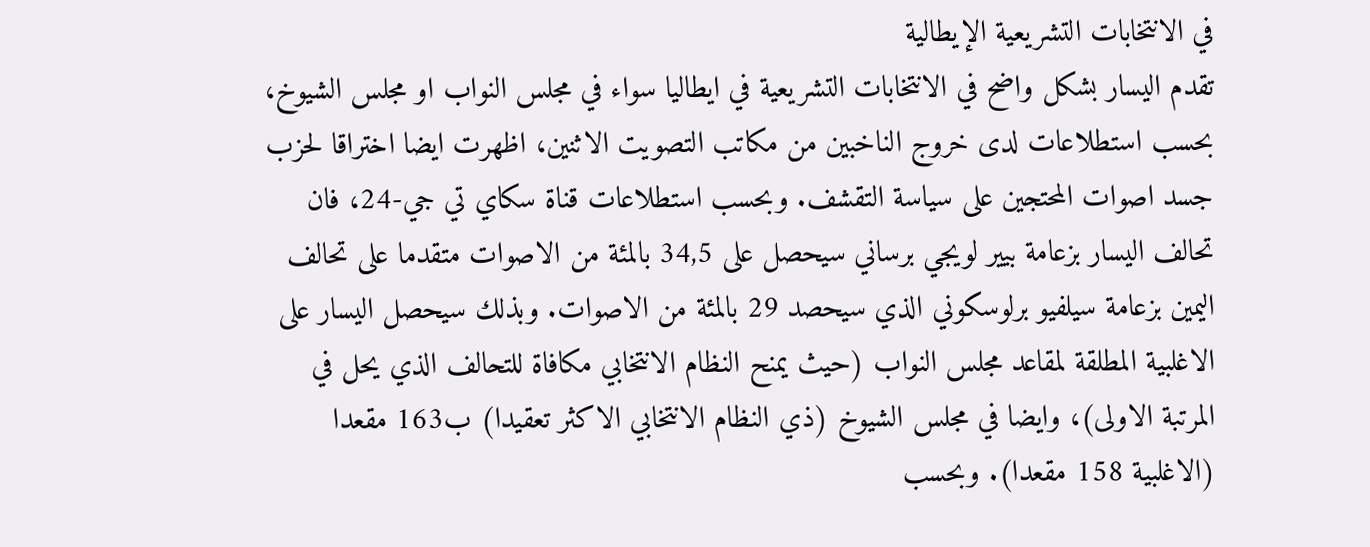في الانتخابات التشريعية الإيطالية
تقدم اليسار بشكل واضح في الانتخابات التشريعية في ايطاليا سواء في مجلس النواب او مجلس الشيوخ، بحسب استطلاعات لدى خروج الناخبين من مكاتب التصويت الاثنين، اظهرت ايضا اختراقا لحزب جسد اصوات المحتجين على سياسة التقشف. وبحسب استطلاعات قناة سكاي تي جي-24، فان تحالف اليسار بزعامة بيير لويجي برساني سيحصل على 34,5 بالمئة من الاصوات متقدما على تحالف اليمين بزعامة سيلفيو برلوسكوني الذي سيحصد 29 بالمئة من الاصوات. وبذلك سيحصل اليسار على الاغلبية المطلقة لمقاعد مجلس النواب (حيث يمنح النظام الانتخابي مكافاة للتحالف الذي يحل في المرتبة الاولى)، وايضا في مجلس الشيوخ (ذي النظام الانتخابي الاكثر تعقيدا) ب163 مقعدا (الاغلبية 158 مقعدا). وبحسب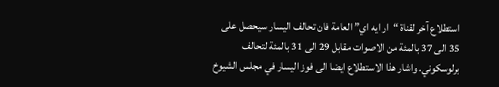استطلاع آخر لقناة “ار ايه اي” العامة فان تحالف اليسار سيحصل على 35 الى 37 بالمئة من الاصوات مقابل 29 الى 31 بالمئة لتحالف برلوسكوني. واشار هذا الاستطلاع ايضا الى فوز اليسار في مجلس الشيوخ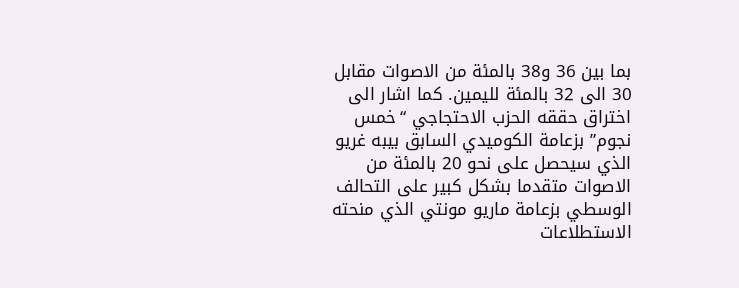بما بين 36 و38 بالمئة من الاصوات مقابل 30 الى 32 بالمئة لليمين. كما اشار الى اختراق حققه الحزب الاحتجاجي “خمس نجوم” بزعامة الكوميدي السابق بيبه غريو الذي سيحصل على نحو 20 بالمئة من الاصوات متقدما بشكل كبير على التحالف الوسطي بزعامة ماريو مونتي الذي منحته الاستطلاعات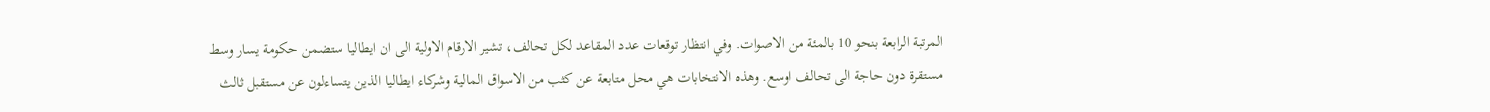المرتبة الرابعة بنحو 10 بالمئة من الاصوات. وفي انتظار توقعات عدد المقاعد لكل تحالف، تشير الارقام الاولية الى ان ايطاليا ستضمن حكومة يسار وسط مستقرة دون حاجة الى تحالف اوسع. وهذه الانتخابات هي محل متابعة عن كثب من الاسواق المالية وشركاء ايطاليا الذين يتساءلون عن مستقبل ثالث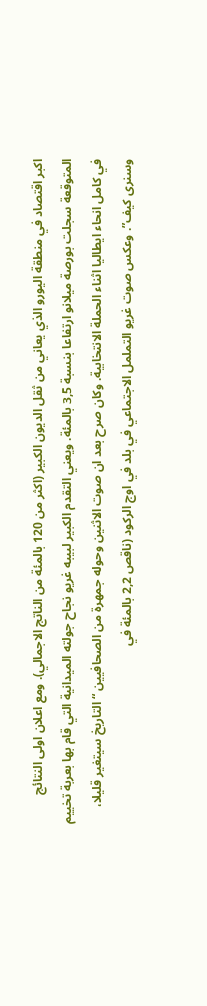اكبر اقتصاد في منطقة اليورو الذي يعاني من ثقل الديون الكبير (اكثر من 120 بالمئة من الناتج الاجمالي). ومع اعلان اولى النتائج المتوقعة سجلت بورصة ميلانو ارتفاعا بنسبة 3,5 بالمئة. ويعني التقدم الكبير لبيبه غريو نجاح جولته الميدانية التي قام بها بعربة تخييم في كامل انحاء ايطاليا اثناء الحملة الانتخابية. وكان صرح بعد ان صوت الاثنين وحوله جمهرة من الصحافيين “التاريخ سيتغير قليلا، وسنرى كيف”. وعكس صوت غريو التململ الاجتماعي في بلد في اوج الركود (ناقص 2,2 بالمئة في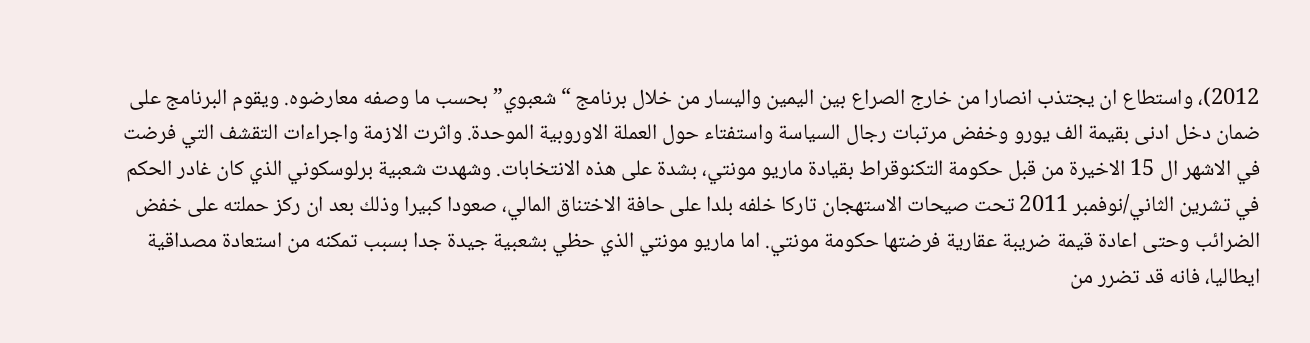2012)، واستطاع ان يجتذب انصارا من خارج الصراع بين اليمين واليسار من خلال برنامج “شعبوي” بحسب ما وصفه معارضوه. ويقوم البرنامج على ضمان دخل ادنى بقيمة الف يورو وخفض مرتبات رجال السياسة واستفتاء حول العملة الاوروبية الموحدة. واثرت الازمة واجراءات التقشف التي فرضت في الاشهر ال 15 الاخيرة من قبل حكومة التكنوقراط بقيادة ماريو مونتي، بشدة على هذه الانتخابات. وشهدت شعبية برلوسكوني الذي كان غادر الحكم في تشرين الثاني/نوفمبر 2011 تحت صيحات الاستهجان تاركا خلفه بلدا على حافة الاختناق المالي، صعودا كبيرا وذلك بعد ان ركز حملته على خفض الضرائب وحتى اعادة قيمة ضريبة عقارية فرضتها حكومة مونتي. اما ماريو مونتي الذي حظي بشعبية جيدة جدا بسبب تمكنه من استعادة مصداقية ايطاليا، فانه قد تضرر من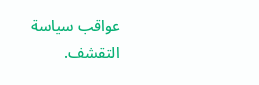عواقب سياسة التقشف.